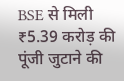BSE से मिली ₹5.39 करोड़ की पूंजी जुटाने की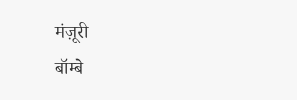मंज़ूरी
बॉम्बे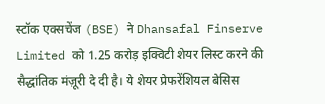स्टॉक एक्सचेंज (BSE) ने Dhansafal Finserve Limited को 1.25 करोड़ इक्विटी शेयर लिस्ट करने की सैद्धांतिक मंज़ूरी दे दी है। ये शेयर प्रेफरेंशियल बेसिस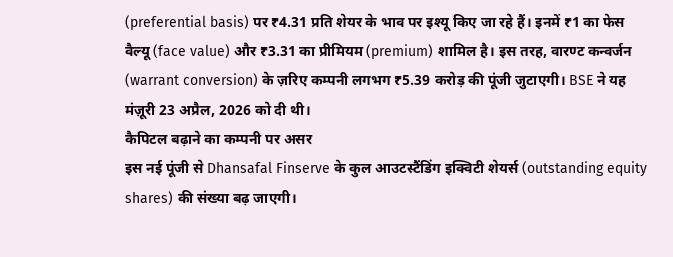(preferential basis) पर ₹4.31 प्रति शेयर के भाव पर इश्यू किए जा रहे हैं। इनमें ₹1 का फेस वैल्यू (face value) और ₹3.31 का प्रीमियम (premium) शामिल है। इस तरह, वारण्ट कन्वर्जन (warrant conversion) के ज़रिए कम्पनी लगभग ₹5.39 करोड़ की पूंजी जुटाएगी। BSE ने यह मंज़ूरी 23 अप्रैल, 2026 को दी थी।
कैपिटल बढ़ाने का कम्पनी पर असर
इस नई पूंजी से Dhansafal Finserve के कुल आउटस्टैंडिंग इक्विटी शेयर्स (outstanding equity shares) की संख्या बढ़ जाएगी।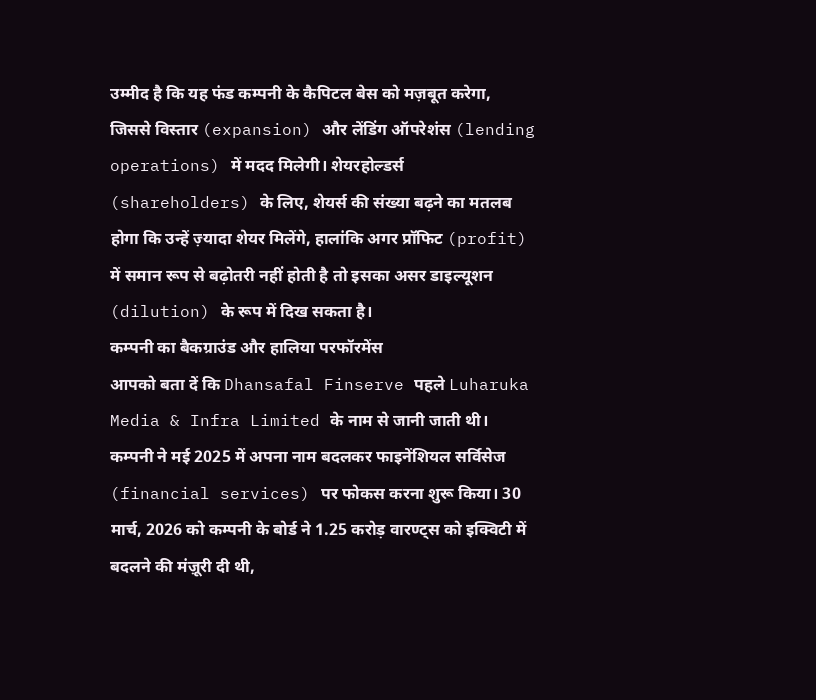उम्मीद है कि यह फंड कम्पनी के कैपिटल बेस को मज़बूत करेगा, जिससे विस्तार (expansion) और लेंडिंग ऑपरेशंस (lending operations) में मदद मिलेगी। शेयरहोल्डर्स (shareholders) के लिए, शेयर्स की संख्या बढ़ने का मतलब होगा कि उन्हें ज़्यादा शेयर मिलेंगे, हालांकि अगर प्रॉफिट (profit) में समान रूप से बढ़ोतरी नहीं होती है तो इसका असर डाइल्यूशन (dilution) के रूप में दिख सकता है।
कम्पनी का बैकग्राउंड और हालिया परफॉरमेंस
आपको बता दें कि Dhansafal Finserve पहले Luharuka Media & Infra Limited के नाम से जानी जाती थी। कम्पनी ने मई 2025 में अपना नाम बदलकर फाइनेंशियल सर्विसेज (financial services) पर फोकस करना शुरू किया। 30 मार्च, 2026 को कम्पनी के बोर्ड ने 1.25 करोड़ वारण्ट्स को इक्विटी में बदलने की मंज़ूरी दी थी,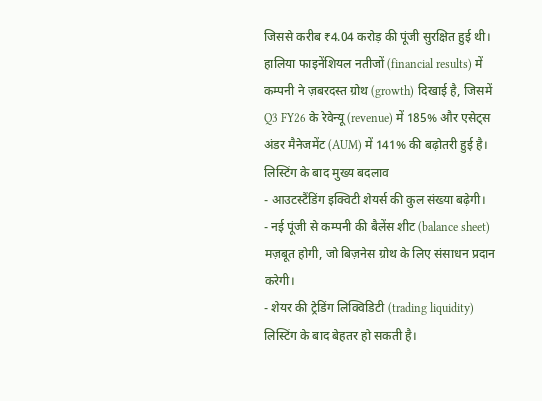जिससे करीब ₹4.04 करोड़ की पूंजी सुरक्षित हुई थी। हालिया फाइनेंशियल नतीजों (financial results) में कम्पनी ने ज़बरदस्त ग्रोथ (growth) दिखाई है, जिसमें Q3 FY26 के रेवेन्यू (revenue) में 185% और एसेट्स अंडर मैनेजमेंट (AUM) में 141% की बढ़ोतरी हुई है।
लिस्टिंग के बाद मुख्य बदलाव
- आउटस्टैंडिंग इक्विटी शेयर्स की कुल संख्या बढ़ेगी।
- नई पूंजी से कम्पनी की बैलेंस शीट (balance sheet) मज़बूत होगी, जो बिज़नेस ग्रोथ के लिए संसाधन प्रदान करेगी।
- शेयर की ट्रेडिंग लिक्विडिटी (trading liquidity) लिस्टिंग के बाद बेहतर हो सकती है।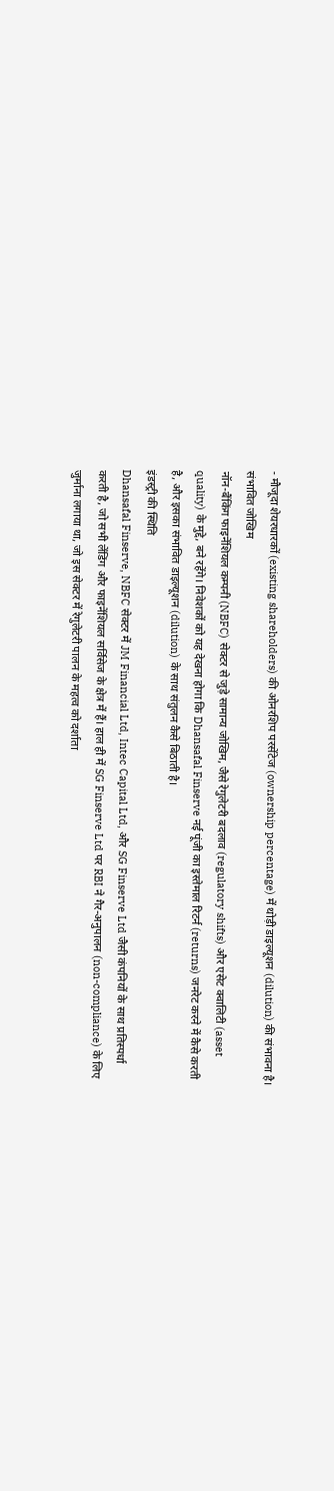- मौजूदा शेयरधारकों (existing shareholders) की ओनरशिप परसेंटेज (ownership percentage) में थोड़ी डाइल्यूशन (dilution) की संभावना है।
संभावित जोखिम
नॉन-बैंकिंग फाइनेंशियल कम्पनी (NBFC) सेक्टर से जुड़े सामान्य जोखिम, जैसे रेगुलेटरी बदलाव (regulatory shifts) और एसेट क्वालिटी (asset quality) के मुद्दे, बने रहेंगे। निवेशकों को यह देखना होगा कि Dhansafal Finserve नई पूंजी का इस्तेमाल रिटर्न (returns) जनरेट करने में कैसे करती है, और इसका संभावित डाइल्यूशन (dilution) के साथ संतुलन कैसे बिठाती है।
इंडस्ट्री की स्थिति
Dhansafal Finserve, NBFC सेक्टर में JM Financial Ltd, Intec Capital Ltd, और SG Finserve Ltd जैसी कंपनियों के साथ प्रतिस्पर्धा करती है, जो सभी लेंडिंग और फाइनेंशियल सर्विसेज के क्षेत्र में हैं। हाल ही में SG Finserve Ltd पर RBI ने गैर-अनुपालन (non-compliance) के लिए जुर्माना लगाया था, जो इस सेक्टर में रेगुलेटरी पालन के महत्व को दर्शाता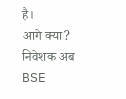है।
आगे क्या?
निवेशक अब BSE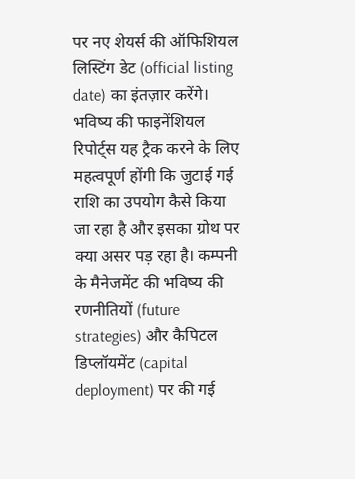पर नए शेयर्स की ऑफिशियल लिस्टिंग डेट (official listing date) का इंतज़ार करेंगे। भविष्य की फाइनेंशियल रिपोर्ट्स यह ट्रैक करने के लिए महत्वपूर्ण होंगी कि जुटाई गई राशि का उपयोग कैसे किया जा रहा है और इसका ग्रोथ पर क्या असर पड़ रहा है। कम्पनी के मैनेजमेंट की भविष्य की रणनीतियों (future strategies) और कैपिटल डिप्लॉयमेंट (capital deployment) पर की गई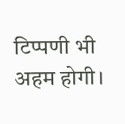टिप्पणी भी अहम होगी।